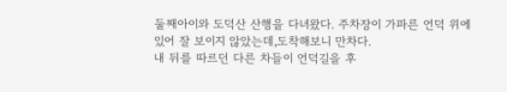둘째아이와 도덕산 산행을 다녀왔다. 주차장이 가파른 언덕 위에 있어 잘 보이지 않았는데,도착해보니 만차다.
내 뒤를 따르던 다른 차들이 언덕길을 후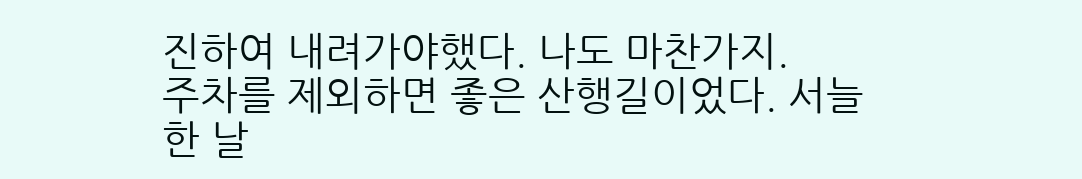진하여 내려가야했다. 나도 마찬가지.
주차를 제외하면 좋은 산행길이었다. 서늘한 날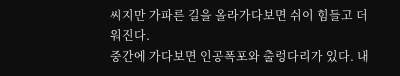씨지만 가파른 길을 올라가다보면 쉬이 힘들고 더워진다.
중간에 가다보면 인공폭포와 출렁다리가 있다. 내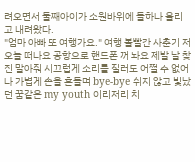려오면서 둘째아이가 소원바위에 돌하나 올리고 내려왔다.
"엄마 아빠 또 여행가요." 여행 볼빨간 사춘기 저 오늘 떠나요 공항으로 핸드폰 꺼 놔요 제발 날 찾진 말아줘 시끄럽게 소리를 질러도 어쩔 수 없어 나 가볍게 손을 흔들며 bye-bye 쉬지 않고 빛났던 꿈같은 my youth 이리저리 치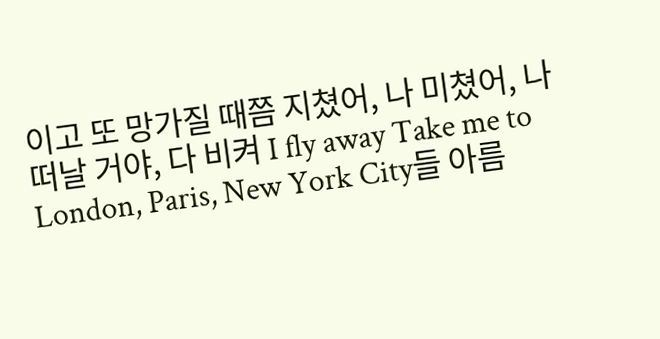이고 또 망가질 때쯤 지쳤어, 나 미쳤어, 나 떠날 거야, 다 비켜 I fly away Take me to London, Paris, New York City들 아름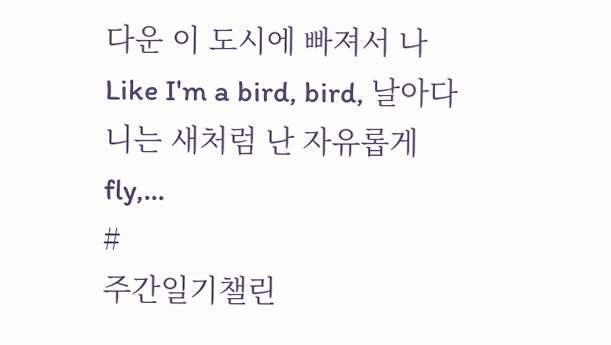다운 이 도시에 빠져서 나 Like I'm a bird, bird, 날아다니는 새처럼 난 자유롭게 fly,...
#
주간일기챌린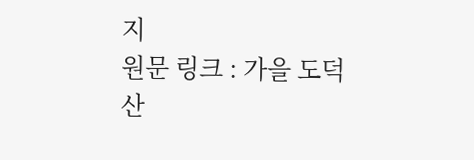지
원문 링크 : 가을 도덕산